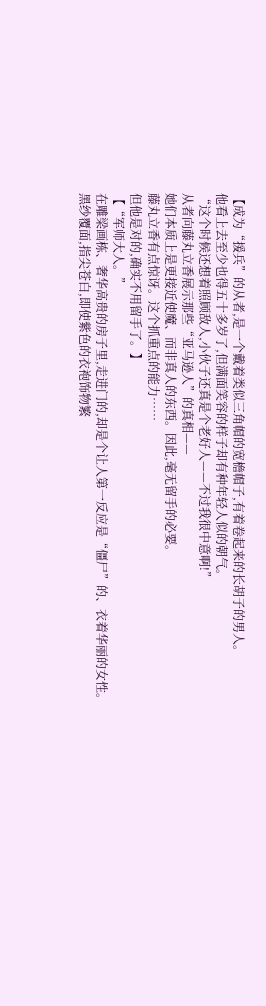【成为“援兵”的从者,是一个戴着类似三角帽的宽檐帽子,有着卷起来的长胡子的男人。
他看上去至少也得五十多岁了,但满面笑容的样子却有种年轻人似的朝气。
“这个时候还想着照顾敌人,小伙子还真是个老好人——不过我很中意啊!”
从者向藤丸立香展示那些“亚马逊人”的真相——
她们本质上是更接近使魔、而非真人的东西。因此,毫无留手的必要。
藤丸立香有点惊讶。这个抓重点的能力……
但他是对的,确实不用留手了。】
【“军师大人。”
在雕梁画栋、奢华高贵的房子里,走进门的,却是个让人第一反应是“僵尸”的、衣着华丽的女性。
黑纱覆面,指尖苍白,即使紫色的衣袍饰物繁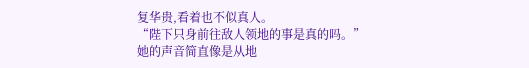复华贵,看着也不似真人。
“陛下只身前往敌人领地的事是真的吗。”
她的声音简直像是从地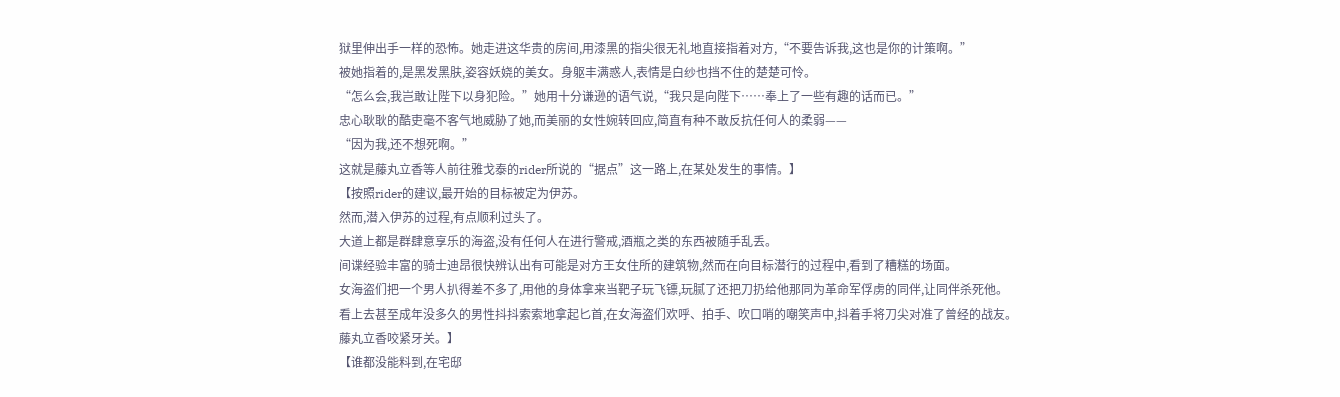狱里伸出手一样的恐怖。她走进这华贵的房间,用漆黑的指尖很无礼地直接指着对方,“不要告诉我,这也是你的计策啊。”
被她指着的,是黑发黑肤,姿容妖娆的美女。身躯丰满惑人,表情是白纱也挡不住的楚楚可怜。
“怎么会,我岂敢让陛下以身犯险。”她用十分谦逊的语气说,“我只是向陛下……奉上了一些有趣的话而已。”
忠心耿耿的酷吏毫不客气地威胁了她,而美丽的女性婉转回应,简直有种不敢反抗任何人的柔弱——
“因为我,还不想死啊。”
这就是藤丸立香等人前往雅戈泰的rider所说的“据点”这一路上,在某处发生的事情。】
【按照rider的建议,最开始的目标被定为伊苏。
然而,潜入伊苏的过程,有点顺利过头了。
大道上都是群肆意享乐的海盗,没有任何人在进行警戒,酒瓶之类的东西被随手乱丢。
间谍经验丰富的骑士迪昂很快辨认出有可能是对方王女住所的建筑物,然而在向目标潜行的过程中,看到了糟糕的场面。
女海盗们把一个男人扒得差不多了,用他的身体拿来当靶子玩飞镖,玩腻了还把刀扔给他那同为革命军俘虏的同伴,让同伴杀死他。
看上去甚至成年没多久的男性抖抖索索地拿起匕首,在女海盗们欢呼、拍手、吹口哨的嘲笑声中,抖着手将刀尖对准了曾经的战友。
藤丸立香咬紧牙关。】
【谁都没能料到,在宅邸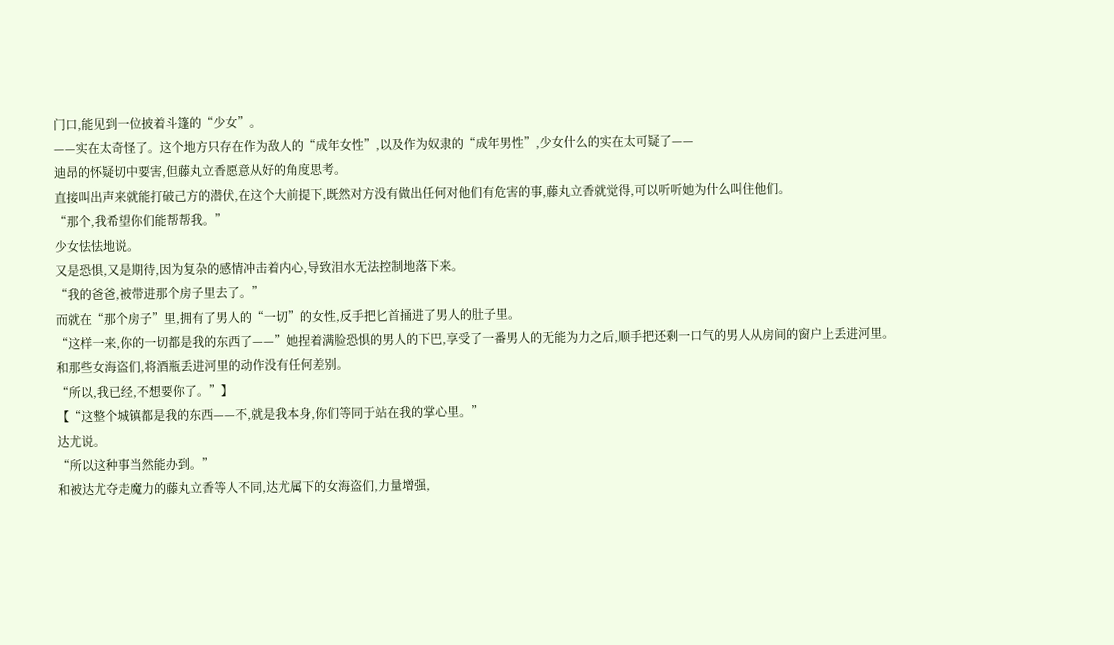门口,能见到一位披着斗篷的“少女”。
——实在太奇怪了。这个地方只存在作为敌人的“成年女性”,以及作为奴隶的“成年男性”,少女什么的实在太可疑了——
迪昂的怀疑切中要害,但藤丸立香愿意从好的角度思考。
直接叫出声来就能打破己方的潜伏,在这个大前提下,既然对方没有做出任何对他们有危害的事,藤丸立香就觉得,可以听听她为什么叫住他们。
“那个,我希望你们能帮帮我。”
少女怯怯地说。
又是恐惧,又是期待,因为复杂的感情冲击着内心,导致泪水无法控制地落下来。
“我的爸爸,被带进那个房子里去了。”
而就在“那个房子”里,拥有了男人的“一切”的女性,反手把匕首捅进了男人的肚子里。
“这样一来,你的一切都是我的东西了——”她捏着满脸恐惧的男人的下巴,享受了一番男人的无能为力之后,顺手把还剩一口气的男人从房间的窗户上丢进河里。
和那些女海盗们,将酒瓶丢进河里的动作没有任何差别。
“所以,我已经,不想要你了。”】
【“这整个城镇都是我的东西——不,就是我本身,你们等同于站在我的掌心里。”
达尤说。
“所以这种事当然能办到。”
和被达尤夺走魔力的藤丸立香等人不同,达尤属下的女海盗们,力量增强,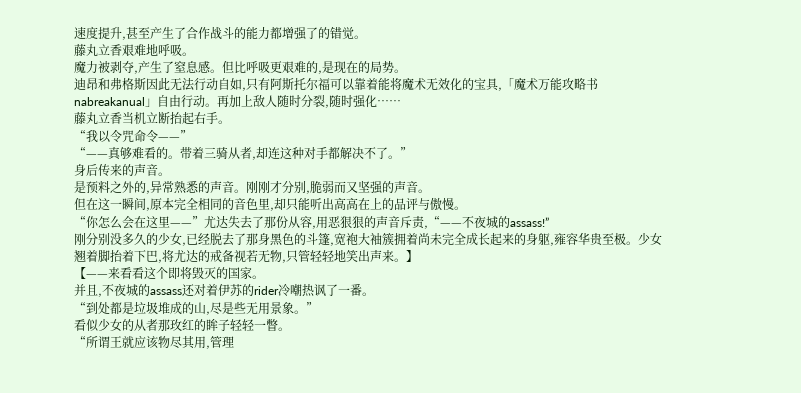速度提升,甚至产生了合作战斗的能力都增强了的错觉。
藤丸立香艰难地呼吸。
魔力被剥夺,产生了窒息感。但比呼吸更艰难的,是现在的局势。
迪昂和弗格斯因此无法行动自如,只有阿斯托尔福可以靠着能将魔术无效化的宝具,「魔术万能攻略书nabreakanual」自由行动。再加上敌人随时分裂,随时强化……
藤丸立香当机立断抬起右手。
“我以令咒命令——”
“——真够难看的。带着三骑从者,却连这种对手都解决不了。”
身后传来的声音。
是预料之外的,异常熟悉的声音。刚刚才分别,脆弱而又坚强的声音。
但在这一瞬间,原本完全相同的音色里,却只能听出高高在上的品评与傲慢。
“你怎么会在这里——”尤达失去了那份从容,用恶狠狠的声音斥责,“——不夜城的assass!”
刚分别没多久的少女,已经脱去了那身黑色的斗篷,宽袍大袖簇拥着尚未完全成长起来的身躯,雍容华贵至极。少女翘着脚抬着下巴,将尤达的戒备视若无物,只管轻轻地笑出声来。】
【——来看看这个即将毁灭的国家。
并且,不夜城的assass还对着伊苏的rider冷嘲热讽了一番。
“到处都是垃圾堆成的山,尽是些无用景象。”
看似少女的从者那玫红的眸子轻轻一瞥。
“所谓王就应该物尽其用,管理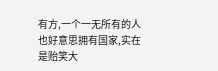有方,一个一无所有的人也好意思拥有国家,实在是贻笑大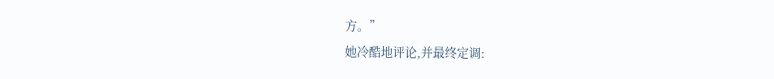方。”
她冷酷地评论,并最终定调: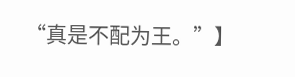“真是不配为王。”】